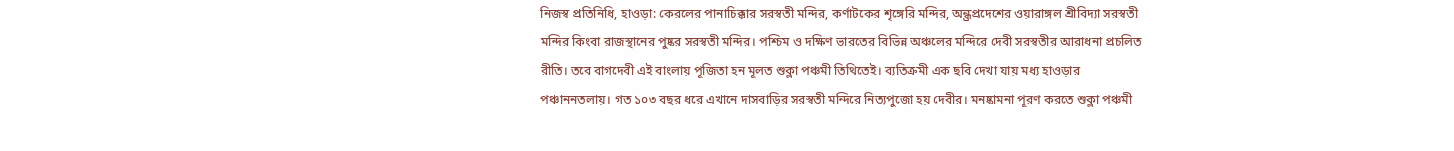নিজস্ব প্রতিনিধি, হাওড়া: কেরলের পানাচিক্কার সরস্বতী মন্দির, কর্ণাটকের শৃঙ্গেরি মন্দির, অন্ধ্রপ্রদেশের ওয়ারাঙ্গল শ্রীবিদ্যা সরস্বতী মন্দির কিংবা রাজস্থানের পুষ্কর সরস্বতী মন্দির। পশ্চিম ও দক্ষিণ ভারতের বিভিন্ন অঞ্চলের মন্দিরে দেবী সরস্বতীর আরাধনা প্রচলিত রীতি। তবে বাগদেবী এই বাংলায় পূজিতা হন মূলত শুক্লা পঞ্চমী তিথিতেই। ব্যতিক্রমী এক ছবি দেখা যায় মধ্য হাওড়ার পঞ্চাননতলায়। গত ১০৩ বছর ধরে এখানে দাসবাড়ির সরস্বতী মন্দিরে নিত্যপুজো হয় দেবীর। মনষ্কামনা পূরণ করতে শুক্লা পঞ্চমী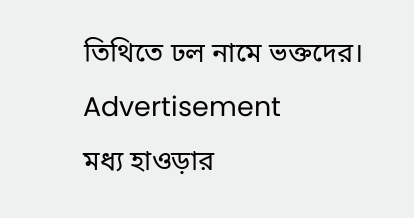তিথিতে ঢল নামে ভক্তদের।
Advertisement
মধ্য হাওড়ার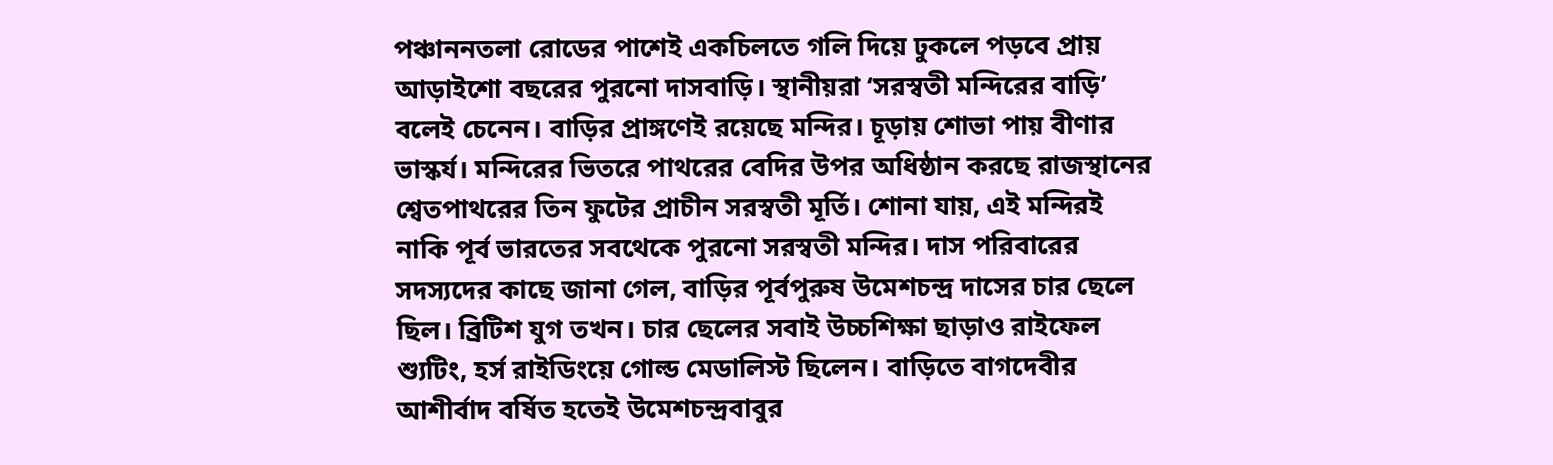পঞ্চাননতলা রোডের পাশেই একচিলতে গলি দিয়ে ঢুকলে পড়বে প্রায় আড়াইশো বছরের পুরনো দাসবাড়ি। স্থানীয়রা ‘সরস্বতী মন্দিরের বাড়ি’ বলেই চেনেন। বাড়ির প্রাঙ্গণেই রয়েছে মন্দির। চূড়ায় শোভা পায় বীণার ভাস্কর্য। মন্দিরের ভিতরে পাথরের বেদির উপর অধিষ্ঠান করছে রাজস্থানের শ্বেতপাথরের তিন ফুটের প্রাচীন সরস্বতী মূর্তি। শোনা যায়, এই মন্দিরই নাকি পূর্ব ভারতের সবথেকে পুরনো সরস্বতী মন্দির। দাস পরিবারের সদস্যদের কাছে জানা গেল, বাড়ির পূর্বপুরুষ উমেশচন্দ্র দাসের চার ছেলে ছিল। ব্রিটিশ যুগ তখন। চার ছেলের সবাই উচ্চশিক্ষা ছাড়াও রাইফেল শ্যুটিং, হর্স রাইডিংয়ে গোল্ড মেডালিস্ট ছিলেন। বাড়িতে বাগদেবীর আশীর্বাদ বর্ষিত হতেই উমেশচন্দ্রবাবুর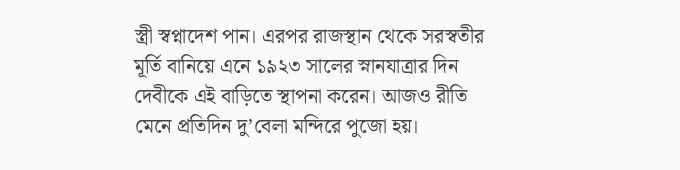স্ত্রী স্বপ্নাদেশ পান। এরপর রাজস্থান থেকে সরস্বতীর মূর্তি বানিয়ে এনে ১৯২৩ সালের স্নানযাত্রার দিন দেবীকে এই বাড়িতে স্থাপনা করেন। আজও রীতি মেনে প্রতিদিন দু’বেলা মন্দিরে পুজো হয়।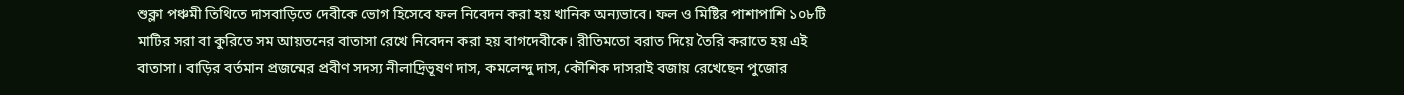শুক্লা পঞ্চমী তিথিতে দাসবাড়িতে দেবীকে ভোগ হিসেবে ফল নিবেদন করা হয় খানিক অন্যভাবে। ফল ও মিষ্টির পাশাপাশি ১০৮টি মাটির সরা বা কুরিতে সম আয়তনের বাতাসা রেখে নিবেদন করা হয় বাগদেবীকে। রীতিমতো বরাত দিয়ে তৈরি করাতে হয় এই বাতাসা। বাড়ির বর্তমান প্রজন্মের প্রবীণ সদস্য নীলাদ্রিভূষণ দাস, কমলেন্দু দাস, কৌশিক দাসরাই বজায় রেখেছেন পুজোর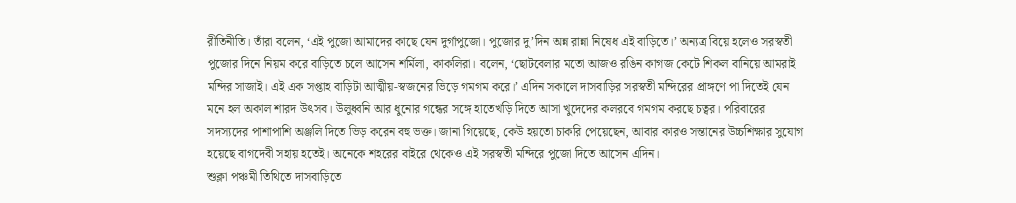রীতিনীতি। তাঁরা বলেন, ‘এই পুজো আমাদের কাছে যেন দুর্গাপুজো। পুজোর দু’দিন অন্ন রান্না নিষেধ এই বাড়িতে।’ অন্যত্র বিয়ে হলেও সরস্বতী পুজোর দিনে নিয়ম করে বাড়িতে চলে আসেন শর্মিলা, কাকলিরা। বলেন, ‘ছোটবেলার মতো আজও রঙিন কাগজ কেটে শিকল বানিয়ে আমরাই মন্দির সাজাই। এই এক সপ্তাহ বাড়িটা আত্মীয়-স্বজনের ভিড়ে গমগম করে।’ এদিন সকালে দাসবাড়ির সরস্বতী মন্দিরের প্রাঙ্গণে পা দিতেই যেন মনে হল অকাল শারদ উৎসব। উলুধ্বনি আর ধুনোর গন্ধের সঙ্গে হাতেখড়ি দিতে আসা খুদেদের কলরবে গমগম করছে চত্বর। পরিবারের সদস্যদের পাশাপাশি অঞ্জলি দিতে ভিড় করেন বহু ভক্ত। জানা গিয়েছে, কেউ হয়তো চাকরি পেয়েছেন, আবার কারও সন্তানের উচ্চশিক্ষার সুযোগ হয়েছে বাগদেবী সহায় হতেই। অনেকে শহরের বাইরে থেকেও এই সরস্বতী মন্দিরে পুজো দিতে আসেন এদিন।
শুক্লা পঞ্চমী তিথিতে দাসবাড়িতে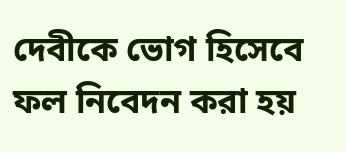দেবীকে ভোগ হিসেবে ফল নিবেদন করা হয়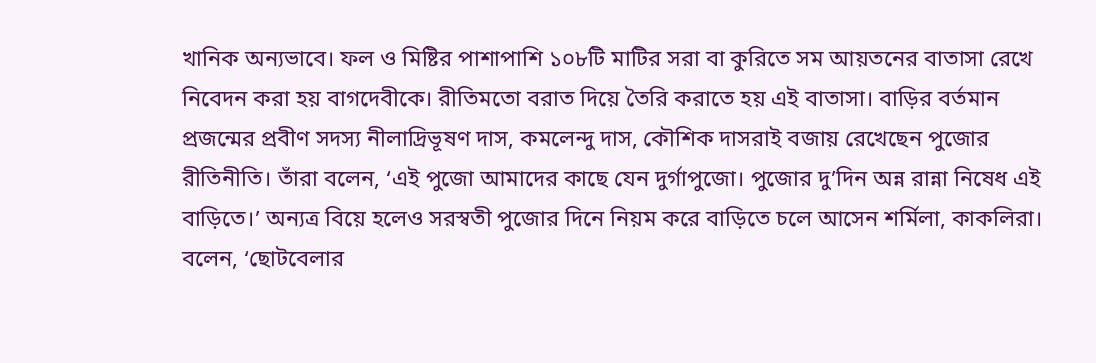খানিক অন্যভাবে। ফল ও মিষ্টির পাশাপাশি ১০৮টি মাটির সরা বা কুরিতে সম আয়তনের বাতাসা রেখে নিবেদন করা হয় বাগদেবীকে। রীতিমতো বরাত দিয়ে তৈরি করাতে হয় এই বাতাসা। বাড়ির বর্তমান প্রজন্মের প্রবীণ সদস্য নীলাদ্রিভূষণ দাস, কমলেন্দু দাস, কৌশিক দাসরাই বজায় রেখেছেন পুজোর রীতিনীতি। তাঁরা বলেন, ‘এই পুজো আমাদের কাছে যেন দুর্গাপুজো। পুজোর দু’দিন অন্ন রান্না নিষেধ এই বাড়িতে।’ অন্যত্র বিয়ে হলেও সরস্বতী পুজোর দিনে নিয়ম করে বাড়িতে চলে আসেন শর্মিলা, কাকলিরা। বলেন, ‘ছোটবেলার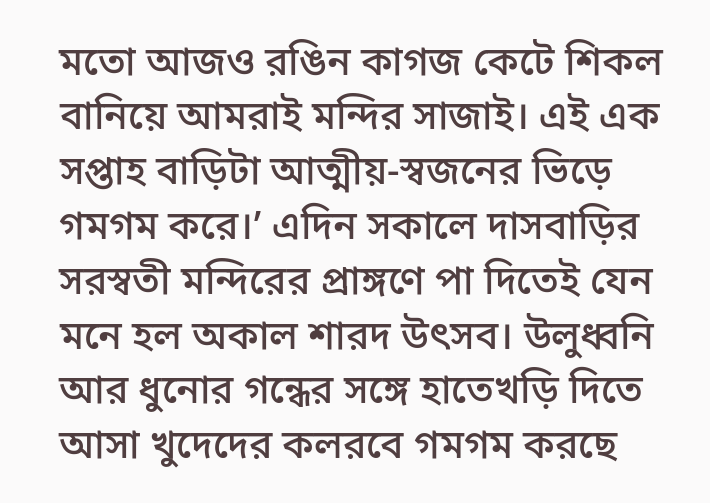মতো আজও রঙিন কাগজ কেটে শিকল বানিয়ে আমরাই মন্দির সাজাই। এই এক সপ্তাহ বাড়িটা আত্মীয়-স্বজনের ভিড়ে গমগম করে।’ এদিন সকালে দাসবাড়ির সরস্বতী মন্দিরের প্রাঙ্গণে পা দিতেই যেন মনে হল অকাল শারদ উৎসব। উলুধ্বনি আর ধুনোর গন্ধের সঙ্গে হাতেখড়ি দিতে আসা খুদেদের কলরবে গমগম করছে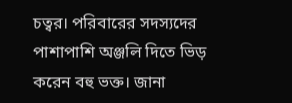চত্বর। পরিবারের সদস্যদের পাশাপাশি অঞ্জলি দিতে ভিড় করেন বহু ভক্ত। জানা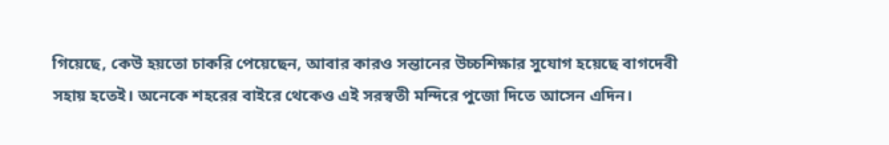গিয়েছে, কেউ হয়তো চাকরি পেয়েছেন, আবার কারও সন্তানের উচ্চশিক্ষার সুযোগ হয়েছে বাগদেবী সহায় হতেই। অনেকে শহরের বাইরে থেকেও এই সরস্বতী মন্দিরে পুজো দিতে আসেন এদিন।